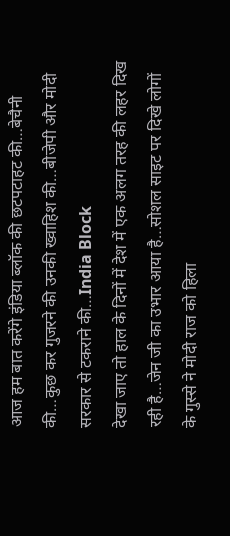आज हम बात करेंगे इंडिया ब्लॉक की छटपटाहट की…बेचैनी की…कुछ कर गुजरने की उनकी ख्वाहिश की…बीजेपी और मोदी सरकार से टकराने की…India Block
देखा जाए तो हाल के दिनों में देश में एक अलग तरह की लहर दिख रही है…जेन जी का उभार आया है…सोशल साइट पर दिखे लोगों के गुस्से ने मोदी राज को हिला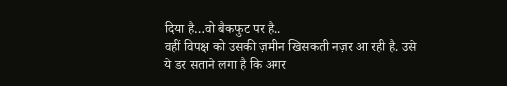दिया है…वो बैकफुट पर है..
वहीं विपक्ष को उसकी ज़मीन खिसकती नज़र आ रही है. उसे ये डर सताने लगा है कि अगर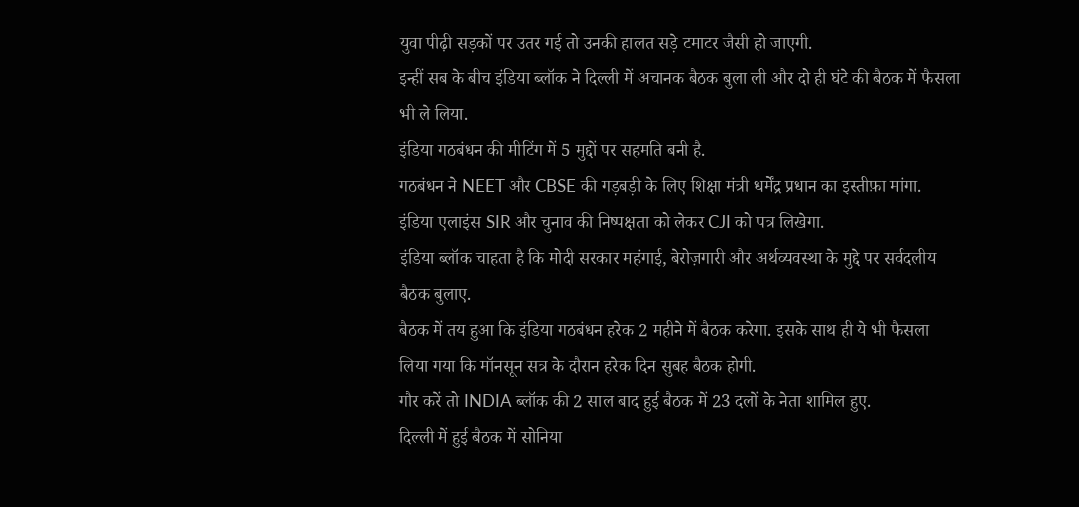युवा पीढ़ी सड़कों पर उतर गई तो उनकी हालत सड़े टमाटर जैसी हो जाएगी.
इन्हीं सब के बीच इंडिया ब्लॉक ने दिल्ली में अचानक बैठक बुला ली और दो ही घंटे की बैठक में फैसला भी ले लिया.
इंडिया गठबंधन की मीटिंग में 5 मुद्दों पर सहमति बनी है.
गठबंधन ने NEET और CBSE की गड़बड़ी के लिए शिक्षा मंत्री धर्मेंद्र प्रधान का इस्तीफ़ा मांगा.
इंडिया एलाइंस SIR और चुनाव की निष्पक्षता को लेकर CJI को पत्र लिखेगा.
इंडिया ब्लॉक चाहता है कि मोदी सरकार महंगाई, बेरोज़गारी और अर्थव्यवस्था के मुद्दे पर सर्वदलीय बैठक बुलाए.
बैठक में तय हुआ कि इंडिया गठबंधन हरेक 2 महीने में बैठक करेगा. इसके साथ ही ये भी फैसला लिया गया कि मॉनसून सत्र के दौरान हरेक दिन सुबह बैठक होगी.
गौर करें तो INDIA ब्लॉक की 2 साल बाद हुई बैठक में 23 दलों के नेता शामिल हुए.
दिल्ली में हुई बैठक में सोनिया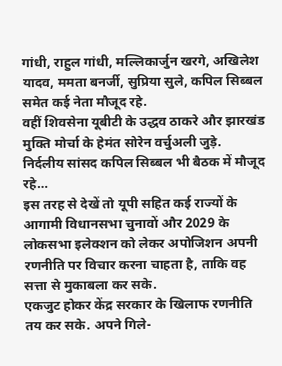गांधी, राहुल गांधी, मल्लिकार्जुन खरगे, अखिलेश यादव, ममता बनर्जी, सुप्रिया सुले, कपिल सिब्बल समेत कई नेता मौजूद रहे.
वहीं शिवसेना यूबीटी के उद्धव ठाकरे और झारखंड मुक्ति मोर्चा के हेमंत सोरेन वर्चुअली जुड़े.
निर्दलीय सांसद कपिल सिब्बल भी बैठक में मौजूद रहे…
इस तरह से देखें तो यूपी सहित कई राज्यों के आगामी विधानसभा चुनावों और 2029 के लोकसभा इलेक्शन को लेकर अपोजिशन अपनी रणनीति पर विचार करना चाहता है, ताकि वह सत्ता से मुकाबला कर सके.
एकजुट होकर केंद्र सरकार के खिलाफ रणनीति तय कर सके. अपने गिले-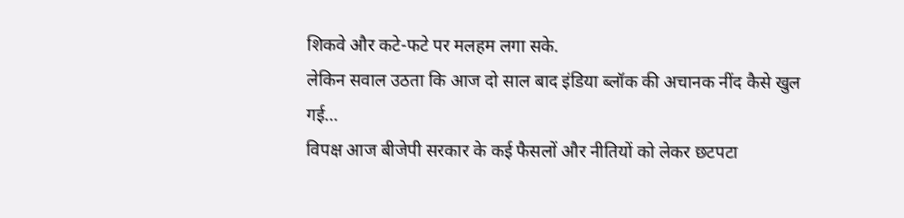शिकवे और कटे-फटे पर मलहम लगा सके.
लेकिन सवाल उठता कि आज दो साल बाद इंडिया ब्लॉक की अचानक नींद कैसे खुल गई…
विपक्ष आज बीजेपी सरकार के कई फैसलों और नीतियों को लेकर छटपटा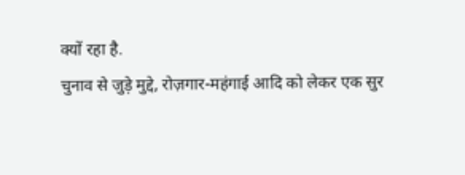क्यों रहा है.
चुनाव से जुड़े मुद्दे, रोज़गार-महंगाई आदि को लेकर एक सुर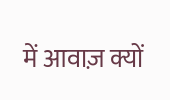में आवाज़ क्यों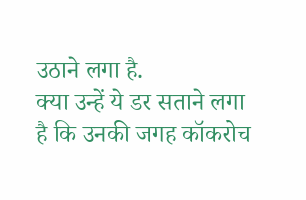उठाने लगा है.
क्या उन्हें ये डर सताने लगा है कि उनकी जगह कॉकरोच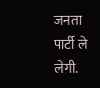जनता पार्टी ले लेगी.